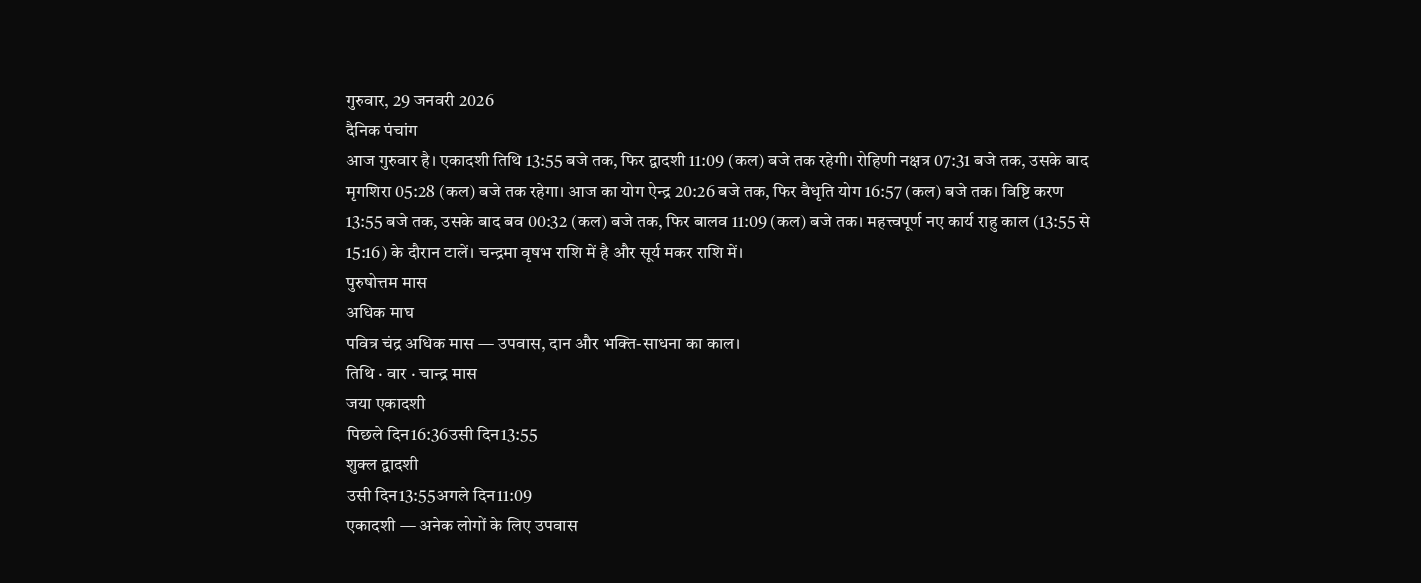गुरुवार, 29 जनवरी 2026
दैनिक पंचांग
आज गुरुवार है। एकादशी तिथि 13:55 बजे तक, फिर द्वादशी 11:09 (कल) बजे तक रहेगी। रोहिणी नक्षत्र 07:31 बजे तक, उसके बाद मृगशिरा 05:28 (कल) बजे तक रहेगा। आज का योग ऐन्द्र 20:26 बजे तक, फिर वैधृति योग 16:57 (कल) बजे तक। विष्टि करण 13:55 बजे तक, उसके बाद बव 00:32 (कल) बजे तक, फिर बालव 11:09 (कल) बजे तक। महत्त्वपूर्ण नए कार्य राहु काल (13:55 से 15:16) के दौरान टालें। चन्द्रमा वृषभ राशि में है और सूर्य मकर राशि में।
पुरुषोत्तम मास
अधिक माघ
पवित्र चंद्र अधिक मास — उपवास, दान और भक्ति-साधना का काल।
तिथि · वार · चान्द्र मास
जया एकादशी
पिछले दिन16:36उसी दिन13:55
शुक्ल द्वादशी
उसी दिन13:55अगले दिन11:09
एकादशी — अनेक लोगों के लिए उपवास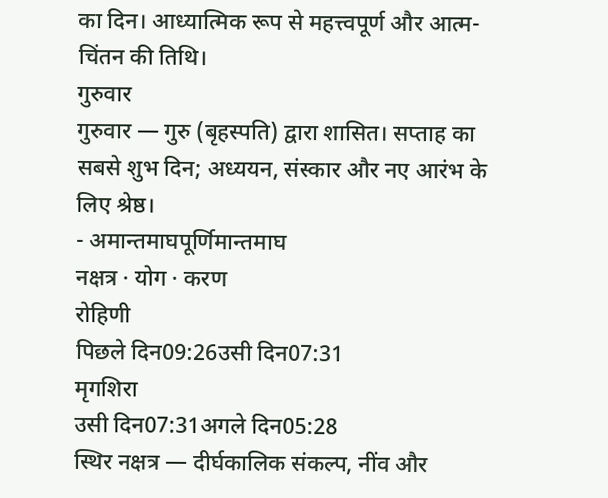का दिन। आध्यात्मिक रूप से महत्त्वपूर्ण और आत्म-चिंतन की तिथि।
गुरुवार
गुरुवार — गुरु (बृहस्पति) द्वारा शासित। सप्ताह का सबसे शुभ दिन; अध्ययन, संस्कार और नए आरंभ के लिए श्रेष्ठ।
- अमान्तमाघपूर्णिमान्तमाघ
नक्षत्र · योग · करण
रोहिणी
पिछले दिन09:26उसी दिन07:31
मृगशिरा
उसी दिन07:31अगले दिन05:28
स्थिर नक्षत्र — दीर्घकालिक संकल्प, नींव और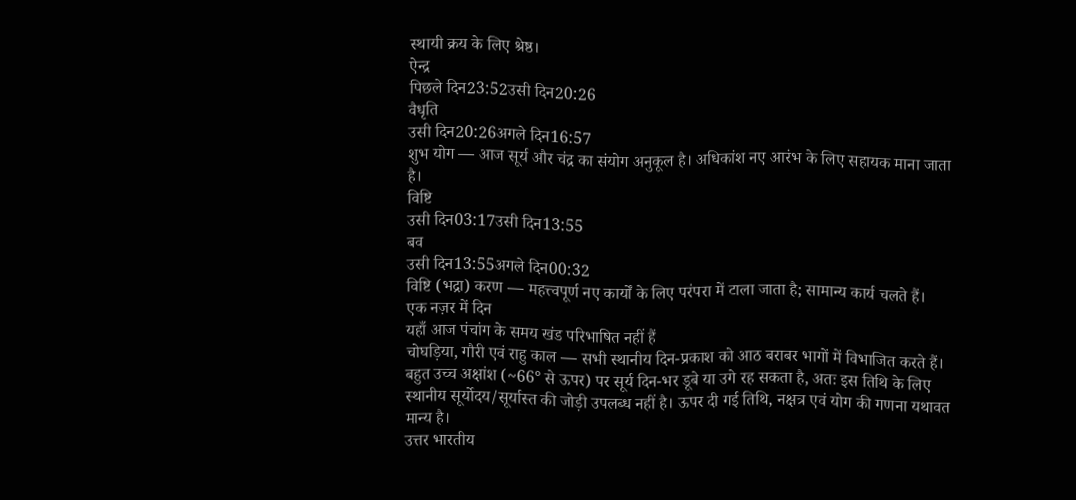स्थायी क्रय के लिए श्रेष्ठ।
ऐन्द्र
पिछले दिन23:52उसी दिन20:26
वैधृति
उसी दिन20:26अगले दिन16:57
शुभ योग — आज सूर्य और चंद्र का संयोग अनुकूल है। अधिकांश नए आरंभ के लिए सहायक माना जाता है।
विष्टि
उसी दिन03:17उसी दिन13:55
बव
उसी दिन13:55अगले दिन00:32
विष्टि (भद्रा) करण — महत्त्वपूर्ण नए कार्यों के लिए परंपरा में टाला जाता है; सामान्य कार्य चलते हैं।
एक नज़र में दिन
यहाँ आज पंचांग के समय खंड परिभाषित नहीं हैं
चोघड़िया, गौरी एवं राहु काल — सभी स्थानीय दिन-प्रकाश को आठ बराबर भागों में विभाजित करते हैं। बहुत उच्च अक्षांश (~66° से ऊपर) पर सूर्य दिन-भर डूबे या उगे रह सकता है, अतः इस तिथि के लिए स्थानीय सूर्योदय/सूर्यास्त की जोड़ी उपलब्ध नहीं है। ऊपर दी गई तिथि, नक्षत्र एवं योग की गणना यथावत मान्य है।
उत्तर भारतीय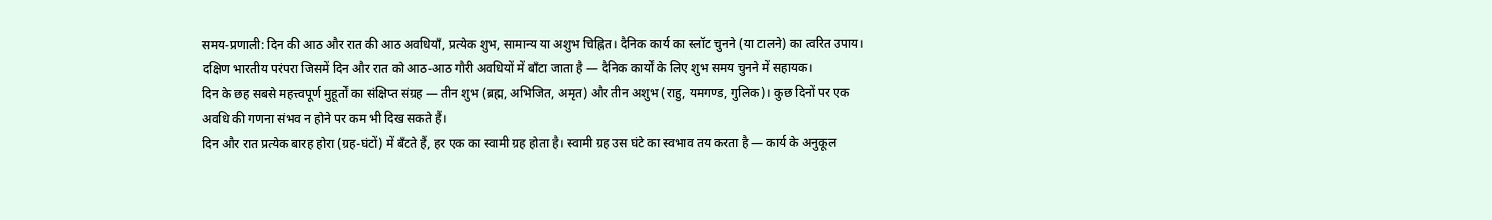समय-प्रणाली: दिन की आठ और रात की आठ अवधियाँ, प्रत्येक शुभ, सामान्य या अशुभ चिह्नित। दैनिक कार्य का स्लॉट चुनने (या टालने) का त्वरित उपाय।
दक्षिण भारतीय परंपरा जिसमें दिन और रात को आठ-आठ गौरी अवधियों में बाँटा जाता है — दैनिक कार्यों के लिए शुभ समय चुनने में सहायक।
दिन के छह सबसे महत्त्वपूर्ण मुहूर्तों का संक्षिप्त संग्रह — तीन शुभ (ब्रह्म, अभिजित, अमृत) और तीन अशुभ (राहु, यमगण्ड, गुलिक)। कुछ दिनों पर एक अवधि की गणना संभव न होने पर कम भी दिख सकते हैं।
दिन और रात प्रत्येक बारह होरा (ग्रह-घंटों) में बँटते हैं, हर एक का स्वामी ग्रह होता है। स्वामी ग्रह उस घंटे का स्वभाव तय करता है — कार्य के अनुकूल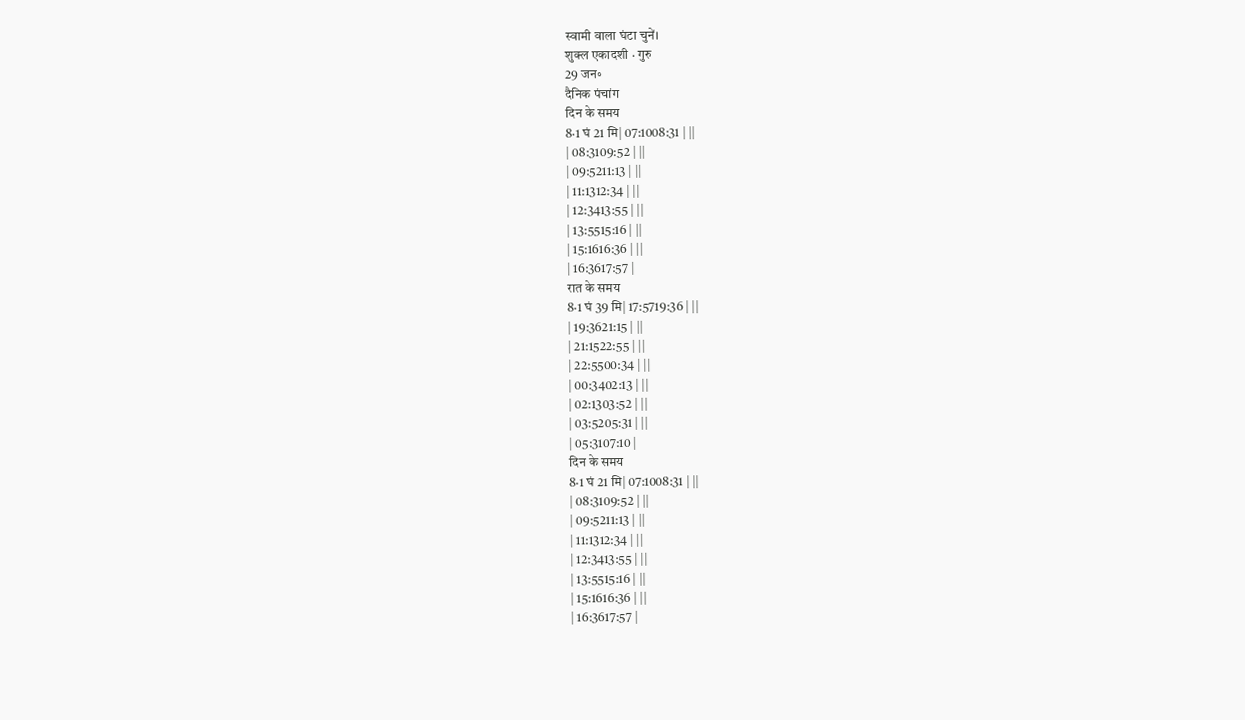स्वामी वाला घंटा चुनें।
शुक्ल एकादशी · गुरु
29 जन॰
दैनिक पंचांग
दिन के समय
8·1 घं 21 मि| 07:1008:31 | ||
| 08:3109:52 | ||
| 09:5211:13 | ||
| 11:1312:34 | ||
| 12:3413:55 | ||
| 13:5515:16 | ||
| 15:1616:36 | ||
| 16:3617:57 |
रात के समय
8·1 घं 39 मि| 17:5719:36 | ||
| 19:3621:15 | ||
| 21:1522:55 | ||
| 22:5500:34 | ||
| 00:3402:13 | ||
| 02:1303:52 | ||
| 03:5205:31 | ||
| 05:3107:10 |
दिन के समय
8·1 घं 21 मि| 07:1008:31 | ||
| 08:3109:52 | ||
| 09:5211:13 | ||
| 11:1312:34 | ||
| 12:3413:55 | ||
| 13:5515:16 | ||
| 15:1616:36 | ||
| 16:3617:57 |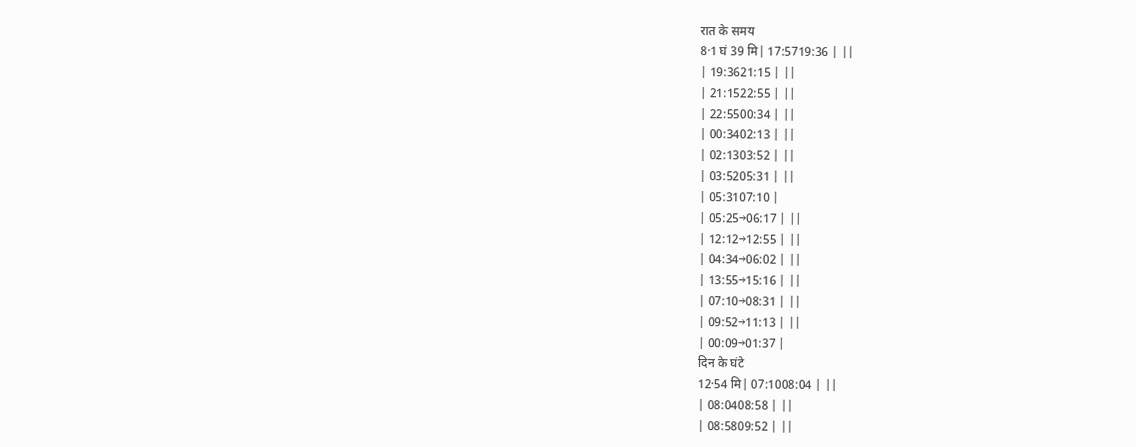रात के समय
8·1 घं 39 मि| 17:5719:36 | ||
| 19:3621:15 | ||
| 21:1522:55 | ||
| 22:5500:34 | ||
| 00:3402:13 | ||
| 02:1303:52 | ||
| 03:5205:31 | ||
| 05:3107:10 |
| 05:25→06:17 | ||
| 12:12→12:55 | ||
| 04:34→06:02 | ||
| 13:55→15:16 | ||
| 07:10→08:31 | ||
| 09:52→11:13 | ||
| 00:09→01:37 |
दिन के घंटे
12·54 मि| 07:1008:04 | ||
| 08:0408:58 | ||
| 08:5809:52 | ||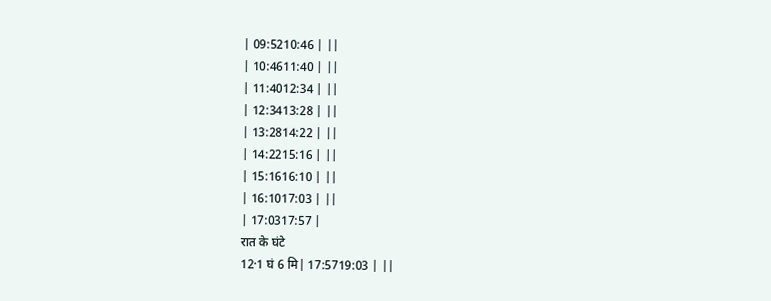| 09:5210:46 | ||
| 10:4611:40 | ||
| 11:4012:34 | ||
| 12:3413:28 | ||
| 13:2814:22 | ||
| 14:2215:16 | ||
| 15:1616:10 | ||
| 16:1017:03 | ||
| 17:0317:57 |
रात के घंटे
12·1 घं 6 मि| 17:5719:03 | ||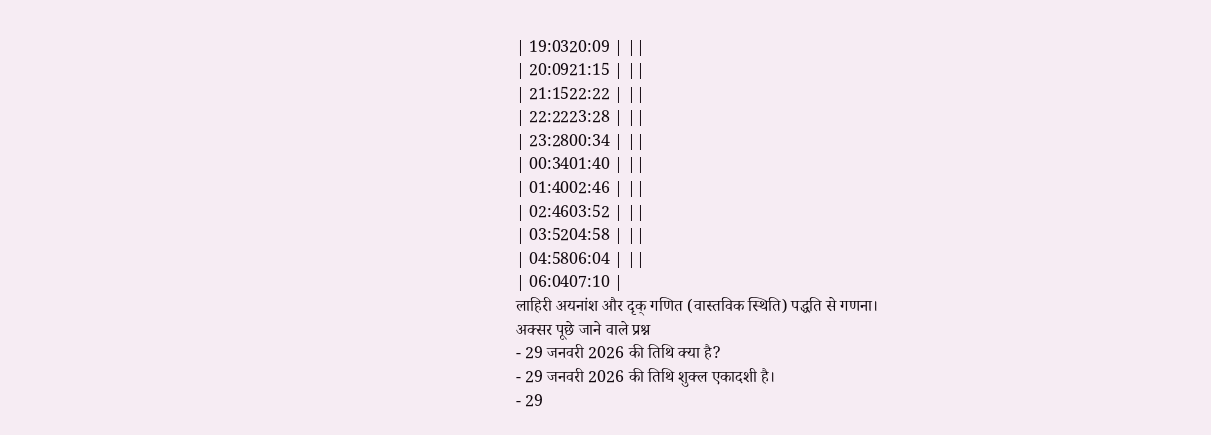| 19:0320:09 | ||
| 20:0921:15 | ||
| 21:1522:22 | ||
| 22:2223:28 | ||
| 23:2800:34 | ||
| 00:3401:40 | ||
| 01:4002:46 | ||
| 02:4603:52 | ||
| 03:5204:58 | ||
| 04:5806:04 | ||
| 06:0407:10 |
लाहिरी अयनांश और दृक् गणित (वास्तविक स्थिति) पद्धति से गणना।
अक्सर पूछे जाने वाले प्रश्न
- 29 जनवरी 2026 की तिथि क्या है?
- 29 जनवरी 2026 की तिथि शुक्ल एकादशी है।
- 29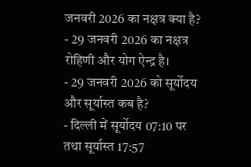जनवरी 2026 का नक्षत्र क्या है?
- 29 जनवरी 2026 का नक्षत्र रोहिणी और योग ऐन्द्र है।
- 29 जनवरी 2026 को सूर्योदय और सूर्यास्त कब है?
- दिल्ली में सूर्योदय 07:10 पर तथा सूर्यास्त 17:57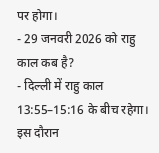पर होगा।
- 29 जनवरी 2026 को राहु काल कब है?
- दिल्ली में राहु काल 13:55–15:16 के बीच रहेगा। इस दौरान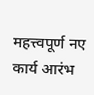महत्त्वपूर्ण नए कार्य आरंभ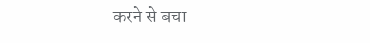करने से बचा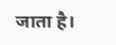जाता है।